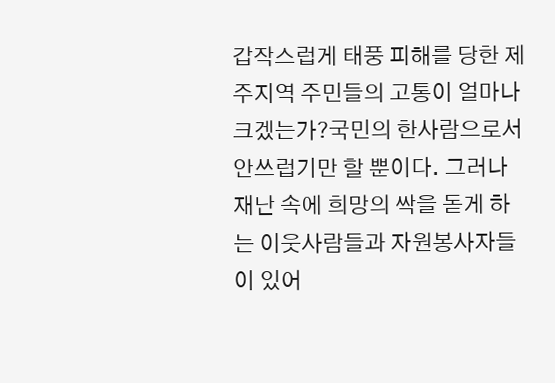갑작스럽게 태풍 피해를 당한 제주지역 주민들의 고통이 얼마나 크겠는가?국민의 한사람으로서 안쓰럽기만 할 뿐이다. 그러나 재난 속에 희망의 싹을 돋게 하는 이웃사람들과 자원봉사자들이 있어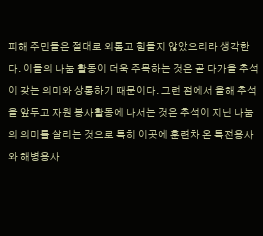피해 주민들은 절대로 외롭고 힘들지 않았으리라 생각한다. 이들의 나눔 활동이 더욱 주목하는 것은 곧 다가올 추석이 갖는 의미와 상통하기 때문이다. 그런 점에서 올해 추석을 앞두고 자원 봉사활동에 나서는 것은 추석이 지닌 나눔의 의미를 살리는 것으로 특히 이곳에 훈련차 온 특전용사와 해병용사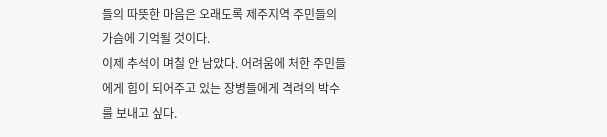들의 따뜻한 마음은 오래도록 제주지역 주민들의 가슴에 기억될 것이다.
이제 추석이 며칠 안 남았다. 어려움에 처한 주민들에게 힘이 되어주고 있는 장병들에게 격려의 박수를 보내고 싶다.